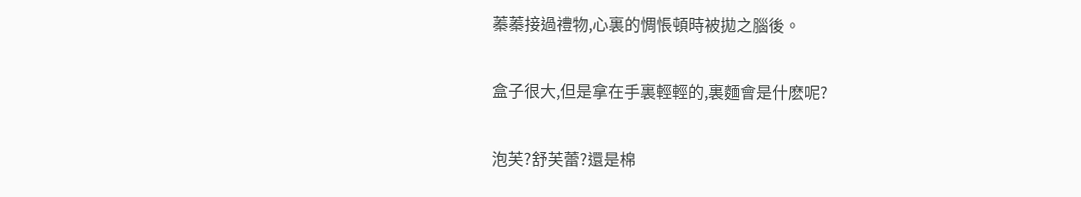蓁蓁接過禮物,心裏的惆悵頓時被拋之腦後。

盒子很大,但是拿在手裏輕輕的,裏麵會是什麽呢?

泡芙?舒芙蕾?還是棉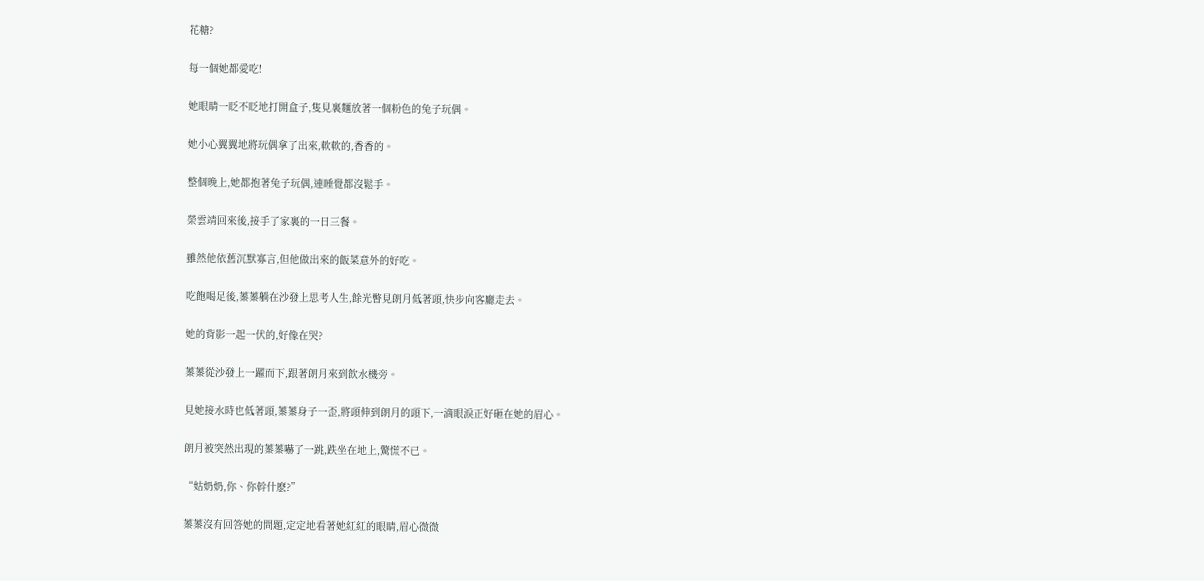花糖?

每一個她都愛吃!

她眼睛一眨不眨地打開盒子,隻見裏麵放著一個粉色的兔子玩偶。

她小心翼翼地將玩偶拿了出來,軟軟的,香香的。

整個晚上,她都抱著兔子玩偶,連睡覺都沒鬆手。

榮雲靖回來後,接手了家裏的一日三餐。

雖然他依舊沉默寡言,但他做出來的飯菜意外的好吃。

吃飽喝足後,蓁蓁躺在沙發上思考人生,餘光瞥見朗月低著頭,快步向客廳走去。

她的背影一起一伏的,好像在哭?

蓁蓁從沙發上一躍而下,跟著朗月來到飲水機旁。

見她接水時也低著頭,蓁蓁身子一歪,將頭伸到朗月的頭下,一滴眼淚正好砸在她的眉心。

朗月被突然出現的蓁蓁嚇了一跳,跌坐在地上,驚慌不已。

“姑奶奶,你、你幹什麽?”

蓁蓁沒有回答她的問題,定定地看著她紅紅的眼睛,眉心微微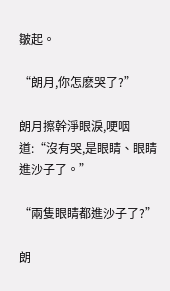皺起。

“朗月,你怎麽哭了?”

朗月擦幹淨眼淚,哽咽道:“沒有哭,是眼睛、眼睛進沙子了。”

“兩隻眼睛都進沙子了?”

朗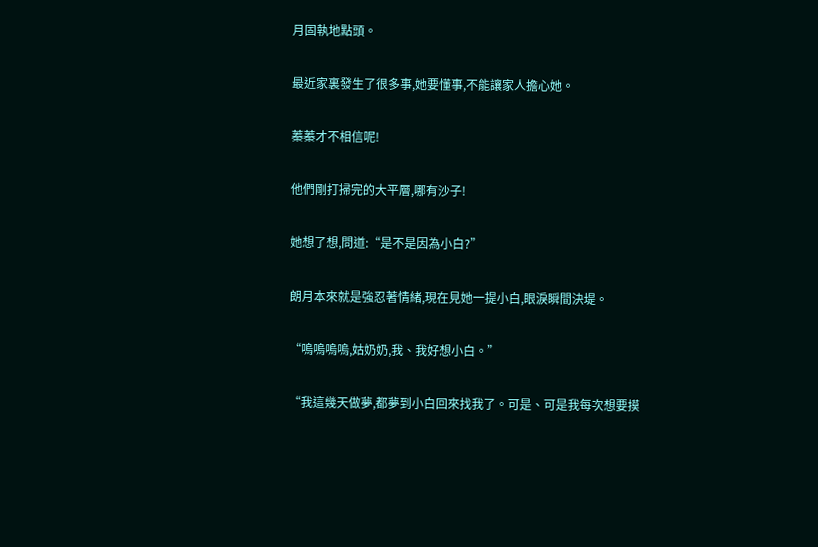月固執地點頭。

最近家裏發生了很多事,她要懂事,不能讓家人擔心她。

蓁蓁才不相信呢!

他們剛打掃完的大平層,哪有沙子!

她想了想,問道:“是不是因為小白?”

朗月本來就是強忍著情緒,現在見她一提小白,眼淚瞬間決堤。

“嗚嗚嗚嗚,姑奶奶,我、我好想小白。”

“我這幾天做夢,都夢到小白回來找我了。可是、可是我每次想要摸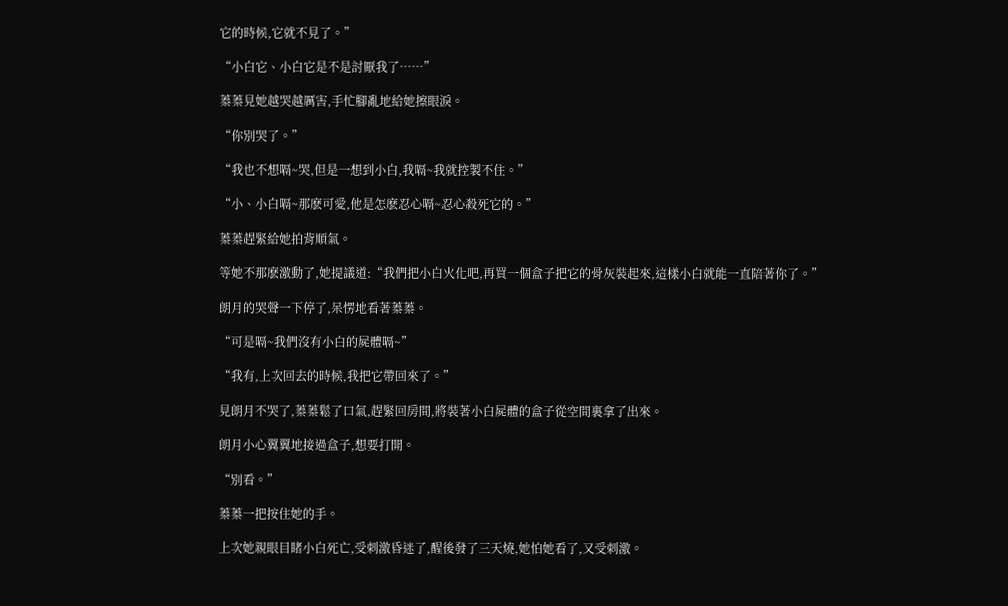它的時候,它就不見了。”

“小白它、小白它是不是討厭我了……”

蓁蓁見她越哭越厲害,手忙腳亂地給她擦眼淚。

“你別哭了。”

“我也不想嗝~哭,但是一想到小白,我嗝~我就控製不住。”

“小、小白嗝~那麽可愛,他是怎麽忍心嗝~忍心殺死它的。”

蓁蓁趕緊給她拍背順氣。

等她不那麽激動了,她提議道:“我們把小白火化吧,再買一個盒子把它的骨灰裝起來,這樣小白就能一直陪著你了。”

朗月的哭聲一下停了,呆愣地看著蓁蓁。

“可是嗝~我們沒有小白的屍體嗝~”

“我有,上次回去的時候,我把它帶回來了。”

見朗月不哭了,蓁蓁鬆了口氣,趕緊回房間,將裝著小白屍體的盒子從空間裏拿了出來。

朗月小心翼翼地接過盒子,想要打開。

“別看。”

蓁蓁一把按住她的手。

上次她親眼目睹小白死亡,受刺激昏迷了,醒後發了三天燒,她怕她看了,又受刺激。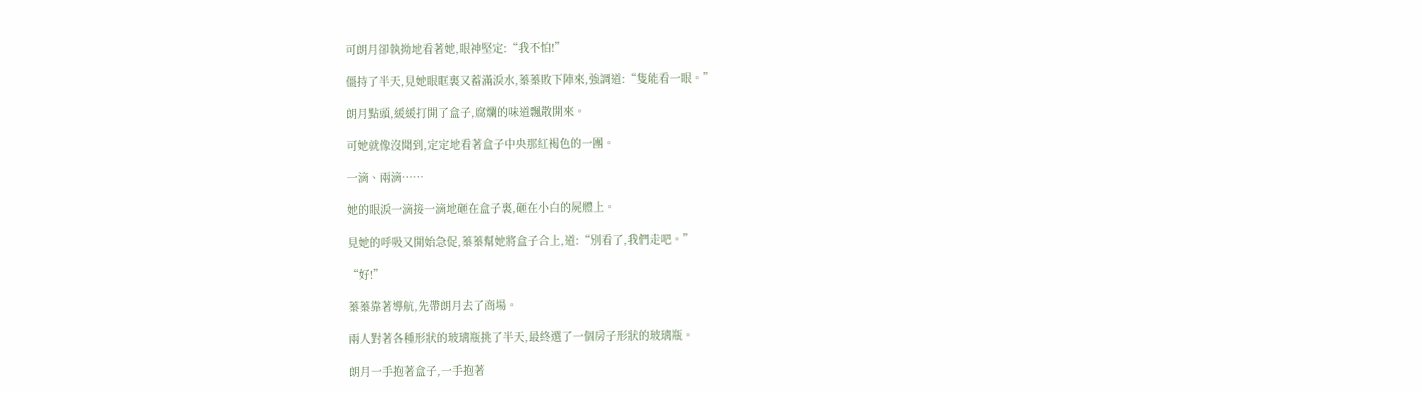可朗月卻執拗地看著她,眼神堅定:“我不怕!”

僵持了半天,見她眼眶裏又蓄滿淚水,蓁蓁敗下陣來,強調道:“隻能看一眼。”

朗月點頭,緩緩打開了盒子,腐爛的味道飄散開來。

可她就像沒聞到,定定地看著盒子中央那紅褐色的一團。

一滴、兩滴……

她的眼淚一滴接一滴地砸在盒子裏,砸在小白的屍體上。

見她的呼吸又開始急促,蓁蓁幫她將盒子合上,道:“別看了,我們走吧。”

“好!”

蓁蓁靠著導航,先帶朗月去了商場。

兩人對著各種形狀的玻璃瓶挑了半天,最終選了一個房子形狀的玻璃瓶。

朗月一手抱著盒子,一手抱著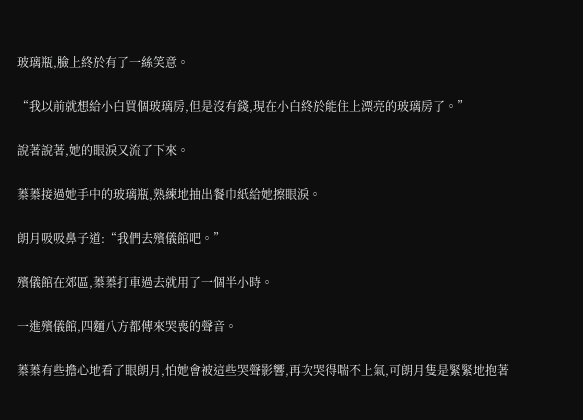玻璃瓶,臉上終於有了一絲笑意。

“我以前就想給小白買個玻璃房,但是沒有錢,現在小白終於能住上漂亮的玻璃房了。”

說著說著,她的眼淚又流了下來。

蓁蓁接過她手中的玻璃瓶,熟練地抽出餐巾紙給她擦眼淚。

朗月吸吸鼻子道:“我們去殯儀館吧。”

殯儀館在郊區,蓁蓁打車過去就用了一個半小時。

一進殯儀館,四麵八方都傳來哭喪的聲音。

蓁蓁有些擔心地看了眼朗月,怕她會被這些哭聲影響,再次哭得喘不上氣,可朗月隻是緊緊地抱著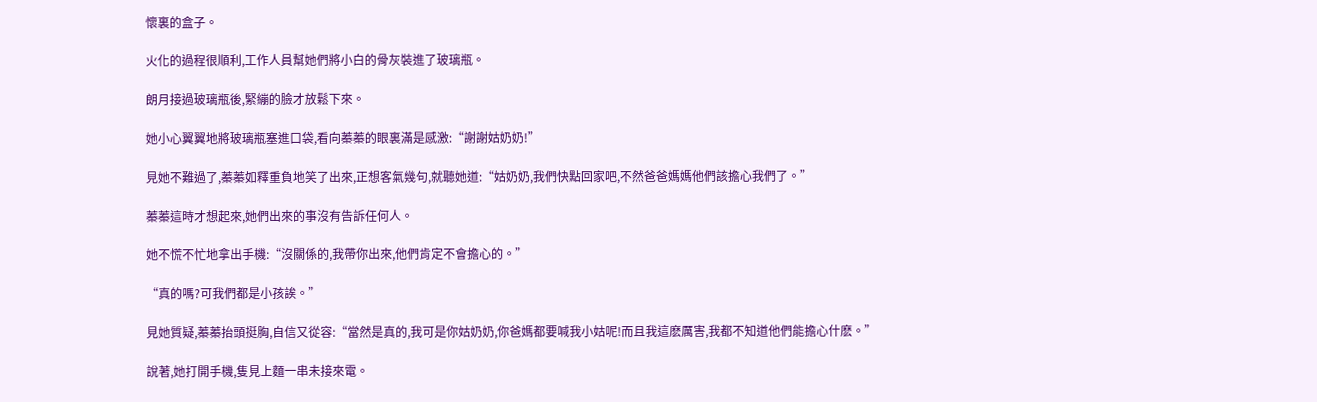懷裏的盒子。

火化的過程很順利,工作人員幫她們將小白的骨灰裝進了玻璃瓶。

朗月接過玻璃瓶後,緊繃的臉才放鬆下來。

她小心翼翼地將玻璃瓶塞進口袋,看向蓁蓁的眼裏滿是感激:“謝謝姑奶奶!”

見她不難過了,蓁蓁如釋重負地笑了出來,正想客氣幾句,就聽她道:“姑奶奶,我們快點回家吧,不然爸爸媽媽他們該擔心我們了。”

蓁蓁這時才想起來,她們出來的事沒有告訴任何人。

她不慌不忙地拿出手機:“沒關係的,我帶你出來,他們肯定不會擔心的。”

“真的嗎?可我們都是小孩誒。”

見她質疑,蓁蓁抬頭挺胸,自信又從容:“當然是真的,我可是你姑奶奶,你爸媽都要喊我小姑呢!而且我這麽厲害,我都不知道他們能擔心什麽。”

說著,她打開手機,隻見上麵一串未接來電。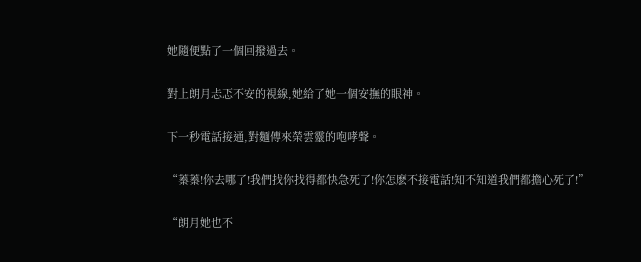她隨便點了一個回撥過去。

對上朗月忐忑不安的視線,她給了她一個安撫的眼神。

下一秒電話接通,對麵傳來榮雲靈的咆哮聲。

“蓁蓁!你去哪了!我們找你找得都快急死了!你怎麽不接電話!知不知道我們都擔心死了!”

“朗月她也不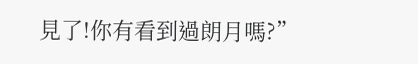見了!你有看到過朗月嗎?”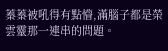蓁蓁被吼得有點懵,滿腦子都是榮雲靈那一連串的問題。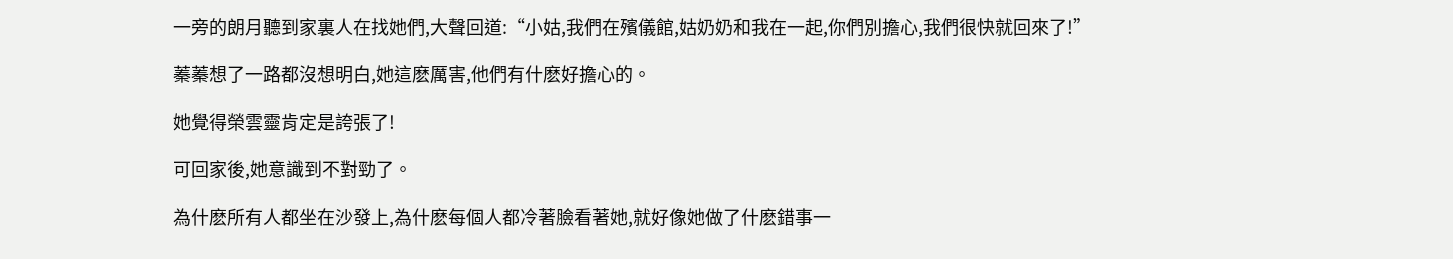一旁的朗月聽到家裏人在找她們,大聲回道:“小姑,我們在殯儀館,姑奶奶和我在一起,你們別擔心,我們很快就回來了!”

蓁蓁想了一路都沒想明白,她這麽厲害,他們有什麽好擔心的。

她覺得榮雲靈肯定是誇張了!

可回家後,她意識到不對勁了。

為什麽所有人都坐在沙發上,為什麽每個人都冷著臉看著她,就好像她做了什麽錯事一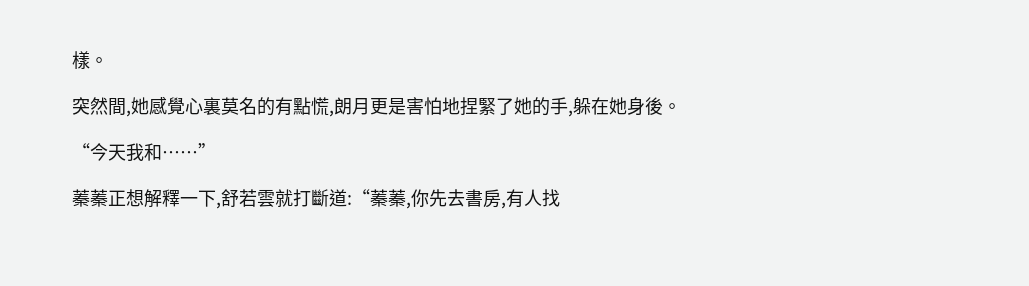樣。

突然間,她感覺心裏莫名的有點慌,朗月更是害怕地捏緊了她的手,躲在她身後。

“今天我和……”

蓁蓁正想解釋一下,舒若雲就打斷道:“蓁蓁,你先去書房,有人找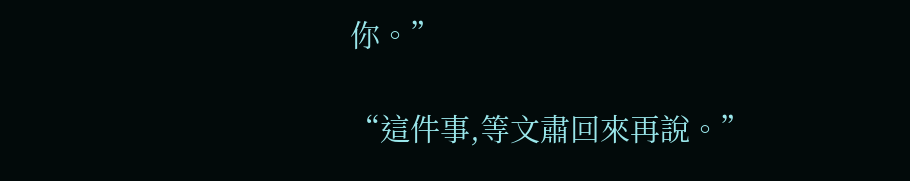你。”

“這件事,等文肅回來再說。”